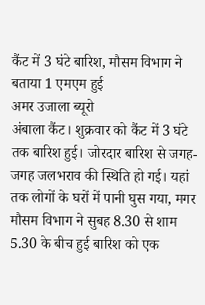कैंट में 3 घंटे बारिश, मौसम विभाग ने बताया 1 एमएम हुई
अमर उजाला ब्यूरो
अंबाला कैंट। शुक्रवार को कैंट में 3 घंटे तक बारिश हुई। जोरदार बारिश से जगह-जगह जलभराव की स्थिति हो गई। यहां तक लोगों के घरों में पानी घुस गया, मगर मौसम विभाग ने सुबह 8.30 से शाम 5.30 के बीच हुई बारिश को एक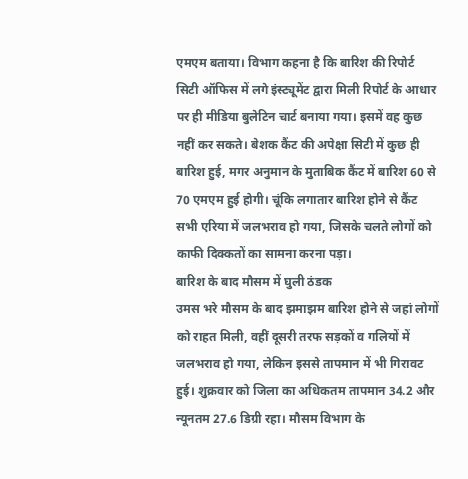एमएम बताया। विभाग कहना है कि बारिश की रिपोर्ट सिटी ऑफिस में लगे इंस्ट्यूमेंट द्वारा मिली रिपोर्ट के आधार पर ही मीडिया बुलेटिन चार्ट बनाया गया। इसमें वह कुछ नहीं कर सकते। बेशक कैंट की अपेक्षा सिटी में कुछ ही बारिश हुई, मगर अनुमान के मुताबिक कैंट में बारिश 60 से 70 एमएम हुई होगी। चूंकि लगातार बारिश होने से कैंट सभी एरिया में जलभराव हो गया, जिसके चलते लोगों को काफी दिक्कतों का सामना करना पड़ा।
बारिश के बाद मौसम में घुली ठंडक
उमस भरे मौसम के बाद झमाझम बारिश होने से जहां लोगों को राहत मिली, वहीं दूसरी तरफ सड़कों व गलियों में जलभराव हो गया, लेकिन इससे तापमान में भी गिरावट हुई। शुक्रवार को जिला का अधिकतम तापमान 34.2 और न्यूनतम 27.6 डिग्री रहा। मौसम विभाग के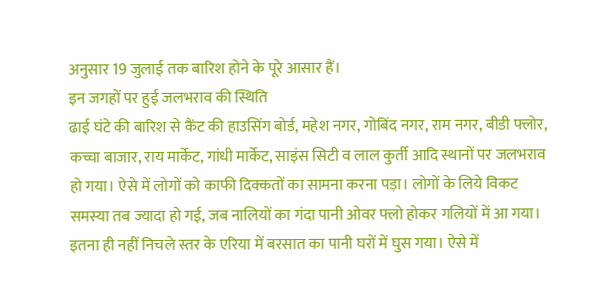अनुसार 19 जुलाई तक बारिश होने के पूरे आसार हैं।
इन जगहों पर हुई जलभराव की स्थिति
ढाई घंटे की बारिश से कैंट की हाउसिंग बोर्ड, महेश नगर, गोबिंद नगर, राम नगर, बीडी फ्लोर, कच्चा बाजार, राय मार्केट, गांधी मार्केट, साइंस सिटी व लाल कुर्ती आदि स्थानों पर जलभराव हो गया। ऐसे में लोगों को काफी दिक्कतों का सामना करना पड़ा। लोगों के लिये विकट समस्या तब ज्यादा हो गई, जब नालियों का गंदा पानी ओवर फ्लो होकर गलियों में आ गया। इतना ही नहीं निचले स्तर के एरिया में बरसात का पानी घरों में घुस गया। ऐसे में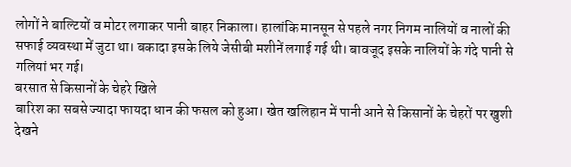लोगों ने बाल्टियों व मोटर लगाकर पानी बाहर निकाला। हालांकि मानसून से पहले नगर निगम नालियों व नालों की सफाई व्यवस्था में जुटा था। बकादा इसके लिये जेसीबी मशीनें लगाई गई थी। बावजूद इसके नालियों के गंदे पानी से गलियां भर गई।
बरसात से किसानों के चेहरे खिले
बारिश का सबसे ज्यादा फायदा धान की फसल को हुआ। खेत खलिहान में पानी आने से किसानों के चेहरों पर खुशी देखने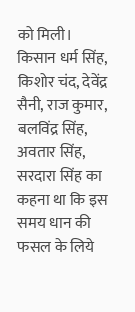को मिली। किसान धर्म सिंह, किशोर चंद, देवेंद्र सैनी, राज कुमार, बलविंद्र सिंह, अवतार सिंह, सरदारा सिंह का कहना था कि इस समय धान की फसल के लिये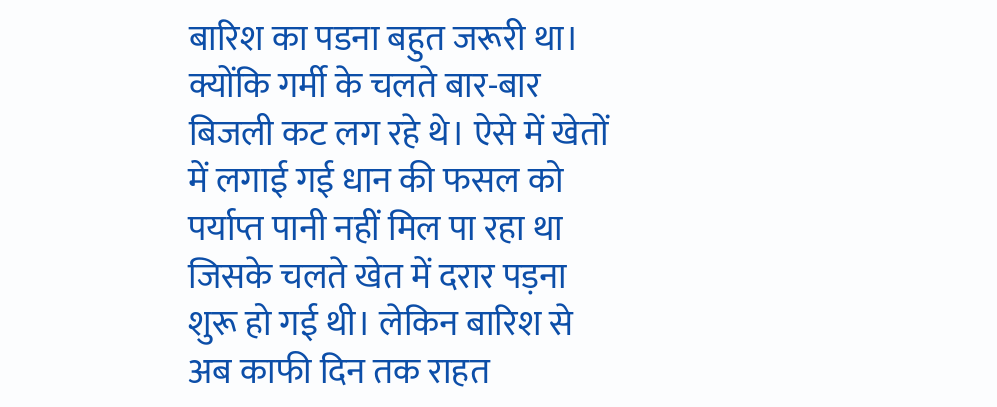बारिश का पडना बहुत जरूरी था। क्योंकि गर्मी के चलते बार-बार बिजली कट लग रहे थे। ऐसे में खेतों में लगाई गई धान की फसल को पर्याप्त पानी नहीं मिल पा रहा था जिसके चलते खेत में दरार पड़ना शुरू हो गई थी। लेकिन बारिश से अब काफी दिन तक राहत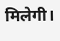मिलेगी।